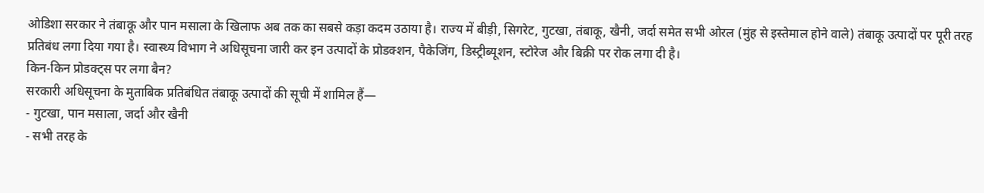ओडिशा सरकार ने तंबाकू और पान मसाला के खिलाफ अब तक का सबसे कड़ा कदम उठाया है। राज्य में बीड़ी, सिगरेट, गुटखा, तंबाकू, खैनी, जर्दा समेत सभी ओरल (मुंह से इस्तेमाल होने वाले) तंबाकू उत्पादों पर पूरी तरह प्रतिबंध लगा दिया गया है। स्वास्थ्य विभाग ने अधिसूचना जारी कर इन उत्पादों के प्रोडक्शन, पैकेजिंग, डिस्ट्रीब्यूशन, स्टोरेज और बिक्री पर रोक लगा दी है।
किन-किन प्रोडक्ट्स पर लगा बैन?
सरकारी अधिसूचना के मुताबिक प्रतिबंधित तंबाकू उत्पादों की सूची में शामिल हैं—
- गुटखा, पान मसाला, जर्दा और खैनी
- सभी तरह के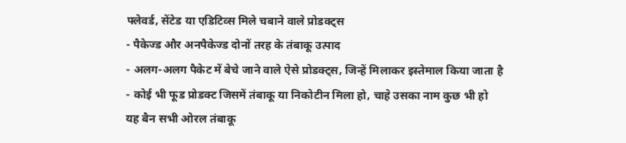फ्लेवर्ड, सेंटेड या एडिटिव्स मिले चबाने वाले प्रोडक्ट्स
- पैकेज्ड और अनपैकेज्ड दोनों तरह के तंबाकू उत्पाद
- अलग-अलग पैकेट में बेचे जाने वाले ऐसे प्रोडक्ट्स, जिन्हें मिलाकर इस्तेमाल किया जाता है
- कोई भी फूड प्रोडक्ट जिसमें तंबाकू या निकोटीन मिला हो, चाहे उसका नाम कुछ भी हो
यह बैन सभी ओरल तंबाकू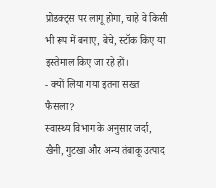प्रोडक्ट्स पर लागू होगा, चाहे वे किसी भी रूप में बनाए, बेचे, स्टॉक किए या इस्तेमाल किए जा रहे हों।
- क्यों लिया गया इतना सख्त फैसला?
स्वास्थ्य विभाग के अनुसार जर्दा, खैनी, गुटखा और अन्य तंबाकू उत्पाद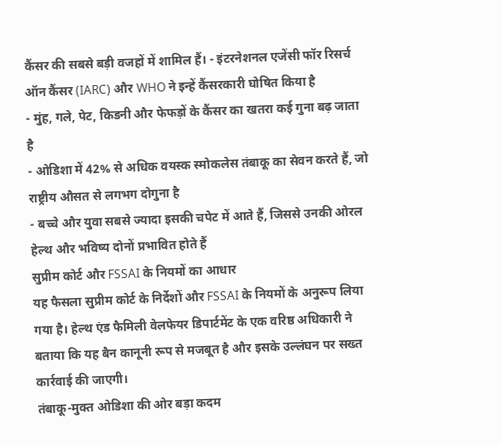कैंसर की सबसे बड़ी वजहों में शामिल हैं। - इंटरनेशनल एजेंसी फॉर रिसर्च ऑन कैंसर (IARC) और WHO ने इन्हें कैंसरकारी घोषित किया है
- मुंह, गले, पेट, किडनी और फेफड़ों के कैंसर का खतरा कई गुना बढ़ जाता है
- ओडिशा में 42% से अधिक वयस्क स्मोकलेस तंबाकू का सेवन करते हैं, जो राष्ट्रीय औसत से लगभग दोगुना है
- बच्चे और युवा सबसे ज्यादा इसकी चपेट में आते हैं, जिससे उनकी ओरल हेल्थ और भविष्य दोनों प्रभावित होते हैं
सुप्रीम कोर्ट और FSSAI के नियमों का आधार
यह फैसला सुप्रीम कोर्ट के निर्देशों और FSSAI के नियमों के अनुरूप लिया गया है। हेल्थ एंड फैमिली वेलफेयर डिपार्टमेंट के एक वरिष्ठ अधिकारी ने बताया कि यह बैन कानूनी रूप से मजबूत है और इसके उल्लंघन पर सख्त कार्रवाई की जाएगी।
तंबाकू-मुक्त ओडिशा की ओर बड़ा कदम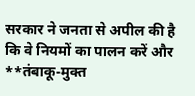सरकार ने जनता से अपील की है कि वे नियमों का पालन करें और **तंबाकू-मुक्त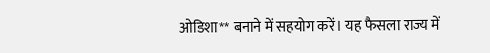ओडिशा** बनाने में सहयोग करें। यह फैसला राज्य में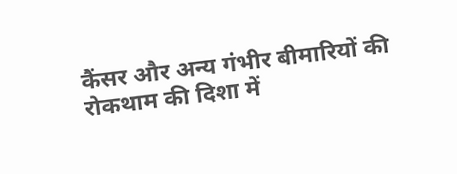कैंसर और अन्य गंभीर बीमारियों की रोकथाम की दिशा में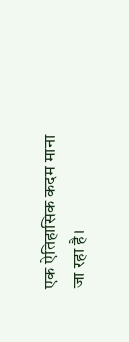एक ऐतिहासिक कदम माना जा रहा है।